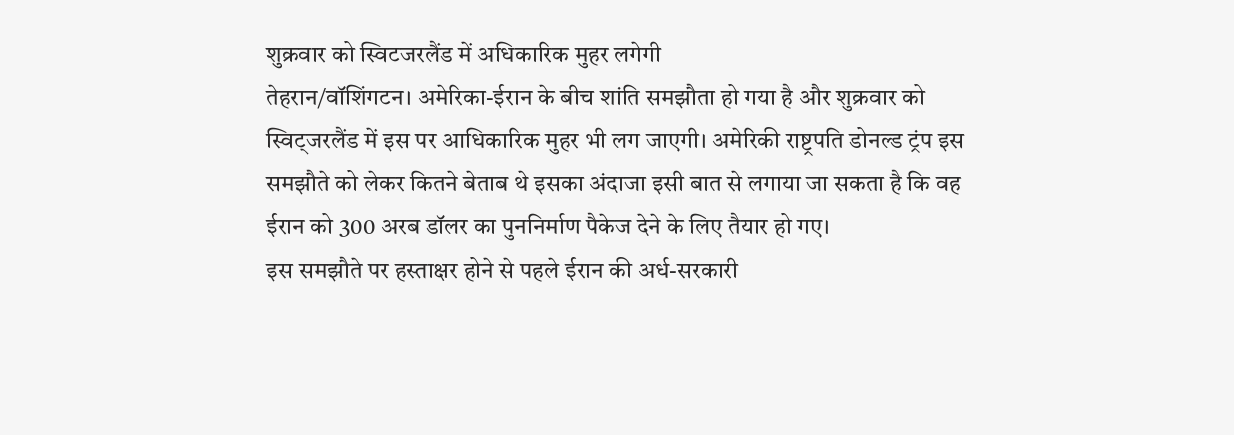शुक्रवार को स्विटजरलैंड में अधिकारिक मुहर लगेगी
तेहरान/वॉशिंगटन। अमेरिका-ईरान के बीच शांति समझौता हो गया है और शुक्रवार को स्विट्जरलैंड में इस पर आधिकारिक मुहर भी लग जाएगी। अमेरिकी राष्ट्रपति डोनल्ड ट्रंप इस समझौते को लेकर कितने बेताब थे इसका अंदाजा इसी बात से लगाया जा सकता है कि वह ईरान को 300 अरब डॉलर का पुननिर्माण पैकेज देने के लिए तैयार हो गए।
इस समझौते पर हस्ताक्षर होने से पहले ईरान की अर्ध-सरकारी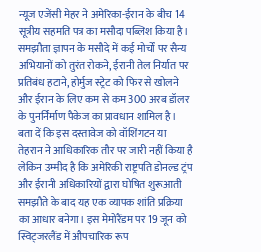न्यूज एजेंसी मेहर ने अमेरिका-ईरान के बीच 14 सूत्रीय सहमति पत्र का मसौदा पब्लिश किया है। समझौता ज्ञापन के मसौदे में कई मोर्चों पर सैन्य अभियानों को तुरंत रोकने, ईरानी तेल निर्यात पर प्रतिबंध हटाने, होर्मुज स्ट्रेट को फिर से खोलने और ईरान के लिए कम से कम 300 अरब डॉलर के पुनर्निर्माण पैकेज का प्रावधान शामिल है।
बता दें कि इस दस्तावेज को वॉशिंगटन या तेहरान ने आधिकारिक तौर पर जारी नहीं किया है लेकिन उम्मीद है कि अमेरिकी राष्ट्रपति डोनल्ड ट्रंप और ईरानी अधिकारियों द्वारा घोषित शुरूआती समझौते के बाद यह एक व्यापक शांति प्रक्रिया का आधार बनेगा। इस मेमोरैंडम पर 19 जून को स्विट्जरलैंड में औपचारिक रूप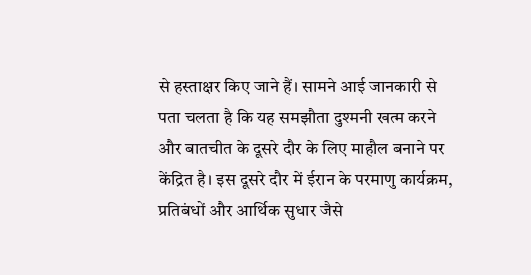से हस्ताक्षर किए जाने हैं। सामने आई जानकारी से पता चलता है कि यह समझौता दुश्मनी खत्म करने और बातचीत के दूसरे दौर के लिए माहौल बनाने पर केंद्रित है। इस दूसरे दौर में ईरान के परमाणु कार्यक्रम, प्रतिबंधों और आर्थिक सुधार जैसे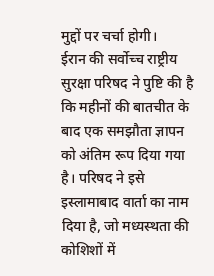मुद्दों पर चर्चा होगी।
ईरान की सर्वोच्च राष्ट्रीय सुरक्षा परिषद ने पुष्टि की है कि महीनों की बातचीत के बाद एक समझौता ज्ञापन को अंतिम रूप दिया गया है। परिषद ने इसे इस्लामाबाद वार्ता का नाम दिया है, जो मध्यस्थता की कोशिशों में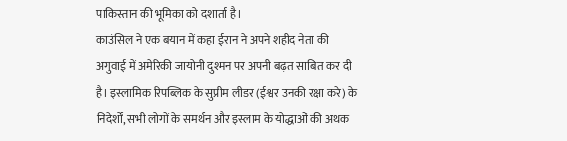पाकिस्तान की भूमिका को दशार्ता है।
काउंसिल ने एक बयान में कहा ईरान ने अपने शहीद नेता की अगुवाई में अमेरिकी जायोनी दुश्मन पर अपनी बढ़त साबित कर दी है। इस्लामिक रिपब्लिक के सुप्रीम लीडर (ईश्वर उनकी रक्षा करे) के निदेर्शों, सभी लोगों के समर्थन और इस्लाम के योद्धाओं की अथक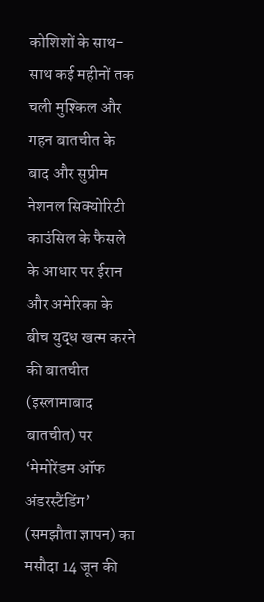कोशिशों के साथ-साथ कई महीनों तक चली मुश्किल और गहन बातचीत के बाद और सुप्रीम नेशनल सिक्योरिटी काउंसिल के फैसले के आधार पर ईरान और अमेरिका के बीच युद्ध खत्म करने की बातचीत (इस्लामाबाद बातचीत) पर ‘मेमोरेंडम ऑफ अंडरस्टैंडिंग’ (समझौता ज्ञापन) का मसौदा 14 जून की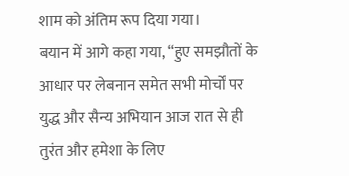शाम को अंतिम रूप दिया गया।
बयान में आगे कहा गया, “हुए समझौतों के आधार पर लेबनान समेत सभी मोर्चों पर युद्ध और सैन्य अभियान आज रात से ही तुरंत और हमेशा के लिए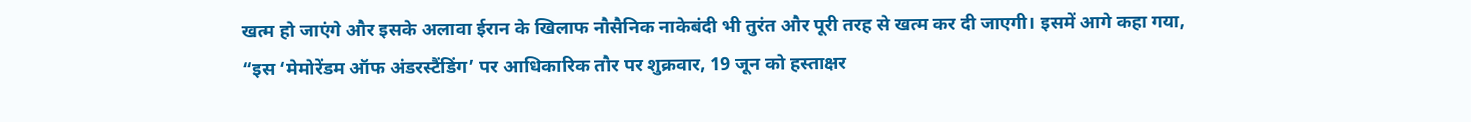खत्म हो जाएंगे और इसके अलावा ईरान के खिलाफ नौसैनिक नाकेबंदी भी तुरंत और पूरी तरह से खत्म कर दी जाएगी। इसमें आगे कहा गया, “इस ‘मेमोरेंडम ऑफ अंडरस्टैंडिंग’ पर आधिकारिक तौर पर शुक्रवार, 19 जून को हस्ताक्षर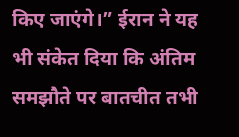किए जाएंगे।” ईरान ने यह भी संकेत दिया कि अंतिम समझौते पर बातचीत तभी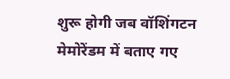शुरू होगी जब वॉशिंगटन मेमोरेंडम में बताए गए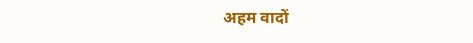अहम वादों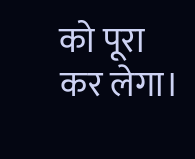को पूरा कर लेगा।